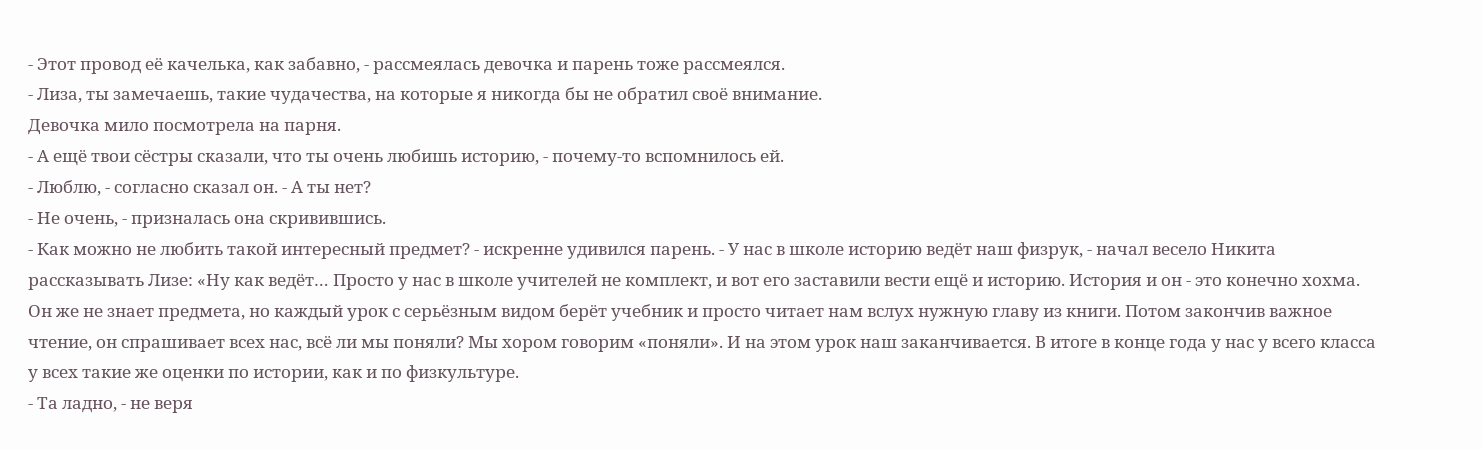- Этот провод её качелька, как забавно, - рассмеялась девочка и парень тоже рассмеялся.
- Лиза, ты замечаешь, такие чудачества, на которые я никогда бы не обратил своё внимание.
Девочка мило посмотрела на парня.
- А ещё твои сёстры сказали, что ты очень любишь историю, - почему-то вспомнилось ей.
- Люблю, - согласно сказал он. - А ты нет?
- Не очень, - призналась она скривившись.
- Как можно не любить такой интересный предмет? - искренне удивился парень. - У нас в школе историю ведёт наш физрук, - начал весело Никита рассказывать Лизе: «Ну как ведёт… Просто у нас в школе учителей не комплект, и вот его заставили вести ещё и историю. История и он - это конечно хохма. Он же не знает предмета, но каждый урок с серьёзным видом берёт учебник и просто читает нам вслух нужную главу из книги. Потом закончив важное чтение, он спрашивает всех нас, всё ли мы поняли? Мы хором говорим «поняли». И на этом урок наш заканчивается. В итоге в конце года у нас у всего класса у всех такие же оценки по истории, как и по физкультуре.
- Та ладно, - не веря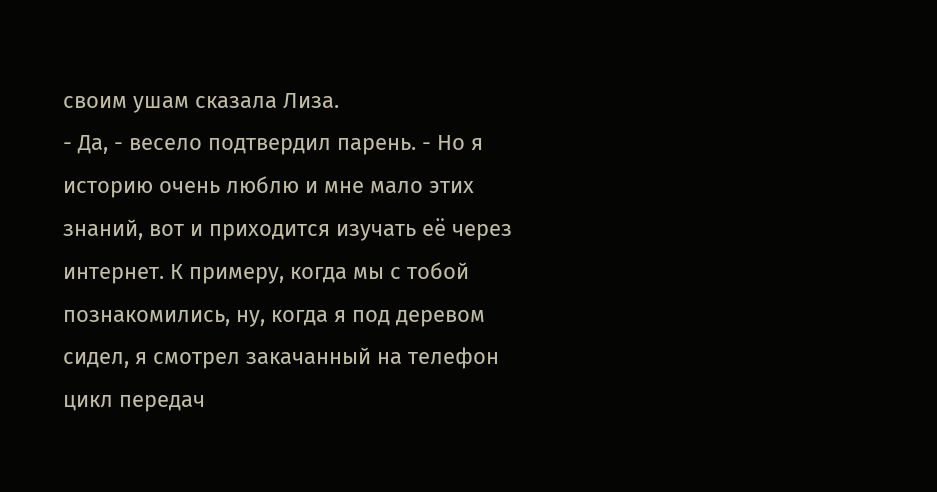своим ушам сказала Лиза.
- Да, - весело подтвердил парень. - Но я историю очень люблю и мне мало этих знаний, вот и приходится изучать её через интернет. К примеру, когда мы с тобой познакомились, ну, когда я под деревом сидел, я смотрел закачанный на телефон цикл передач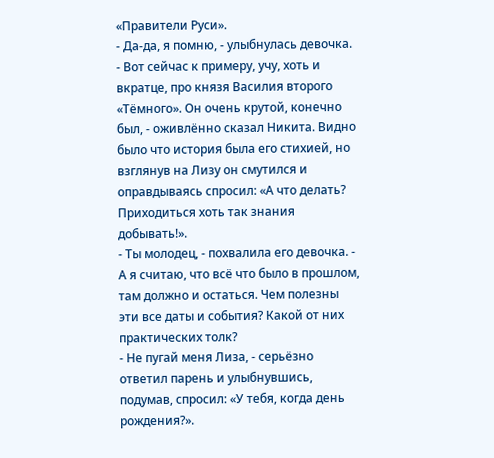«Правители Руси».
- Да-да, я помню, - улыбнулась девочка.
- Вот сейчас к примеру, учу, хоть и вкратце, про князя Василия второго «Тёмного». Он очень крутой, конечно был, - оживлённо сказал Никита. Видно было что история была его стихией, но взглянув на Лизу он смутился и оправдываясь спросил: «А что делать? Приходиться хоть так знания добывать!».
- Ты молодец, - похвалила его девочка. - А я считаю, что всё что было в прошлом, там должно и остаться. Чем полезны эти все даты и события? Какой от них практических толк?
- Не пугай меня Лиза, - серьёзно ответил парень и улыбнувшись, подумав, спросил: «У тебя, когда день рождения?».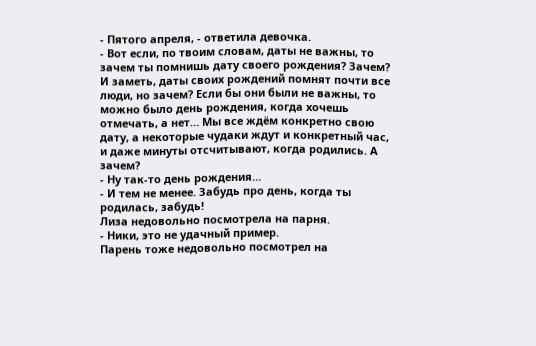- Пятого апреля, - ответила девочка.
- Вот если, по твоим словам, даты не важны, то зачем ты помнишь дату своего рождения? Зачем? И заметь, даты своих рождений помнят почти все люди, но зачем? Если бы они были не важны, то можно было день рождения, когда хочешь отмечать, а нет… Мы все ждём конкретно свою дату, а некоторые чудаки ждут и конкретный час, и даже минуты отсчитывают, когда родились. А зачем?
- Ну так-то день рождения…
- И тем не менее. Забудь про день, когда ты родилась, забудь!
Лиза недовольно посмотрела на парня.
- Ники, это не удачный пример.
Парень тоже недовольно посмотрел на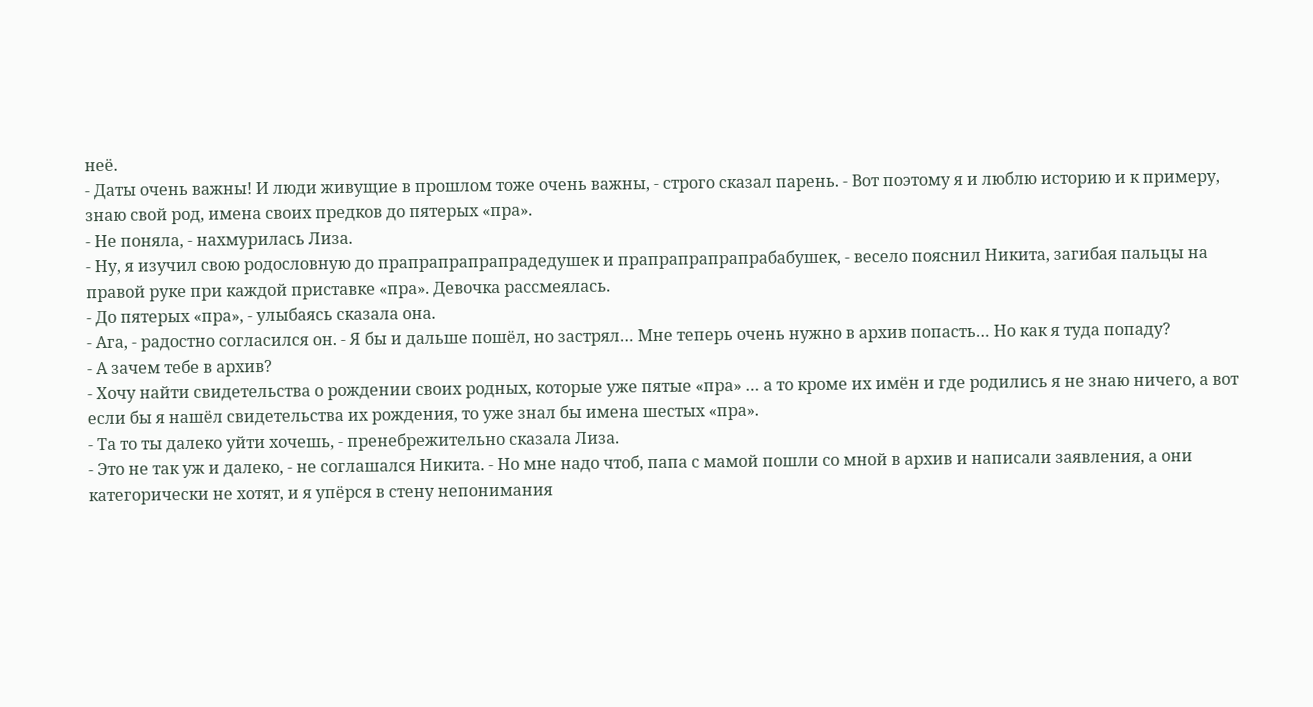неё.
- Даты очень важны! И люди живущие в прошлом тоже очень важны, - строго сказал парень. - Вот поэтому я и люблю историю и к примеру, знаю свой род, имена своих предков до пятерых «пра».
- Не поняла, - нахмурилась Лиза.
- Ну, я изучил свою родословную до прапрапрапрапрадедушек и прапрапрапрапрабабушек, - весело пояснил Никита, загибая пальцы на правой руке при каждой приставке «пра». Девочка рассмеялась.
- До пятерых «пра», - улыбаясь сказала она.
- Ага, - радостно согласился он. - Я бы и дальше пошёл, но застрял… Мне теперь очень нужно в архив попасть… Но как я туда попаду?
- А зачем тебе в архив?
- Хочу найти свидетельства о рождении своих родных, которые уже пятые «пра» … а то кроме их имён и где родились я не знаю ничего, а вот если бы я нашёл свидетельства их рождения, то уже знал бы имена шестых «пра».
- Та то ты далеко уйти хочешь, - пренебрежительно сказала Лиза.
- Это не так уж и далеко, - не соглашался Никита. - Но мне надо чтоб, папа с мамой пошли со мной в архив и написали заявления, а они категорически не хотят, и я упёрся в стену непонимания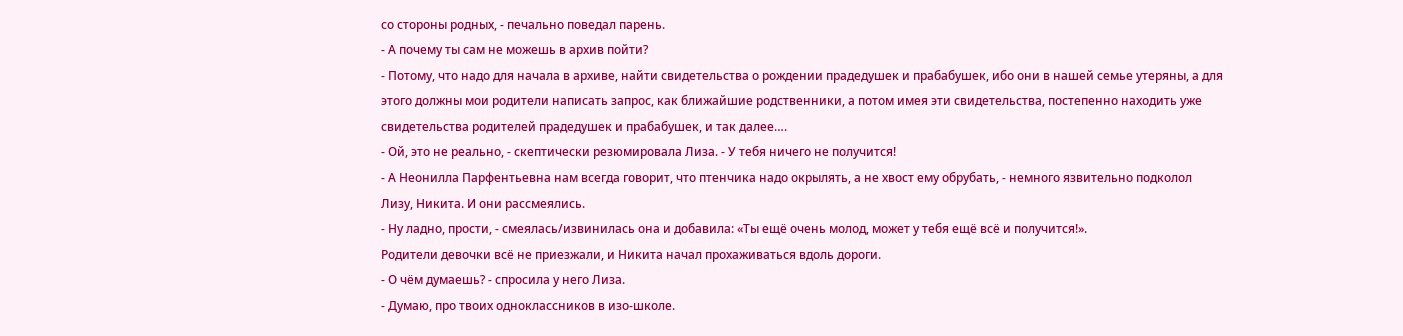со стороны родных, - печально поведал парень.
- А почему ты сам не можешь в архив пойти?
- Потому, что надо для начала в архиве, найти свидетельства о рождении прадедушек и прабабушек, ибо они в нашей семье утеряны, а для этого должны мои родители написать запрос, как ближайшие родственники, а потом имея эти свидетельства, постепенно находить уже свидетельства родителей прадедушек и прабабушек, и так далее….
- Ой, это не реально, - скептически резюмировала Лиза. - У тебя ничего не получится!
- А Неонилла Парфентьевна нам всегда говорит, что птенчика надо окрылять, а не хвост ему обрубать, - немного язвительно подколол Лизу, Никита. И они рассмеялись.
- Ну ладно, прости, - смеялась/извинилась она и добавила: «Ты ещё очень молод, может у тебя ещё всё и получится!».
Родители девочки всё не приезжали, и Никита начал прохаживаться вдоль дороги.
- О чём думаешь? - спросила у него Лиза.
- Думаю, про твоих одноклассников в изо-школе.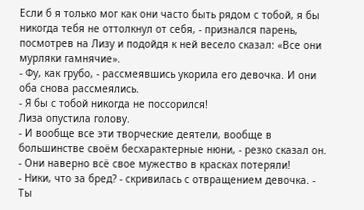Если б я только мог как они часто быть рядом с тобой, я бы никогда тебя не оттолкнул от себя, - признался парень, посмотрев на Лизу и подойдя к ней весело сказал: «Все они мурляки гамнячие».
- Фу, как грубо, - рассмеявшись укорила его девочка. И они оба снова рассмеялись.
- Я бы с тобой никогда не поссорился!
Лиза опустила голову.
- И вообще все эти творческие деятели, вообще в большинстве своём бесхарактерные нюни, - резко сказал он. - Они наверно всё свое мужество в красках потеряли!
- Ники, что за бред? - скривилась с отвращением девочка. - Ты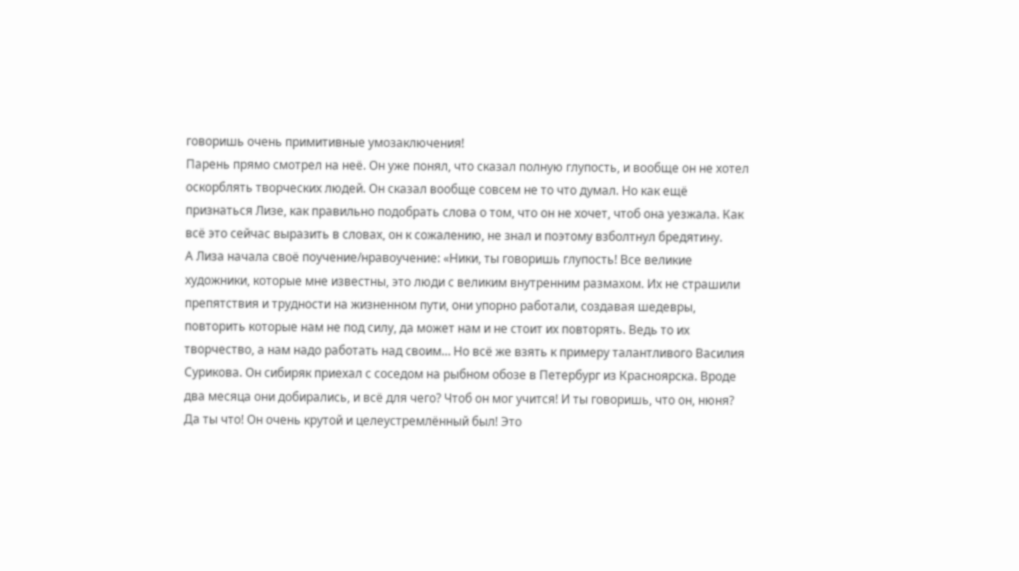говоришь очень примитивные умозаключения!
Парень прямо смотрел на неё. Он уже понял, что сказал полную глупость, и вообще он не хотел оскорблять творческих людей. Он сказал вообще совсем не то что думал. Но как ещё признаться Лизе, как правильно подобрать слова о том, что он не хочет, чтоб она уезжала. Как всё это сейчас выразить в словах, он к сожалению, не знал и поэтому взболтнул бредятину.
А Лиза начала своё поучение/нравоучение: «Ники, ты говоришь глупость! Все великие художники, которые мне известны, это люди с великим внутренним размахом. Их не страшили препятствия и трудности на жизненном пути, они упорно работали, создавая шедевры, повторить которые нам не под силу, да может нам и не стоит их повторять. Ведь то их творчество, а нам надо работать над своим… Но всё же взять к примеру талантливого Василия Сурикова. Он сибиряк приехал с соседом на рыбном обозе в Петербург из Красноярска. Вроде два месяца они добирались, и всё для чего? Чтоб он мог учится! И ты говоришь, что он, нюня? Да ты что! Он очень крутой и целеустремлённый был! Это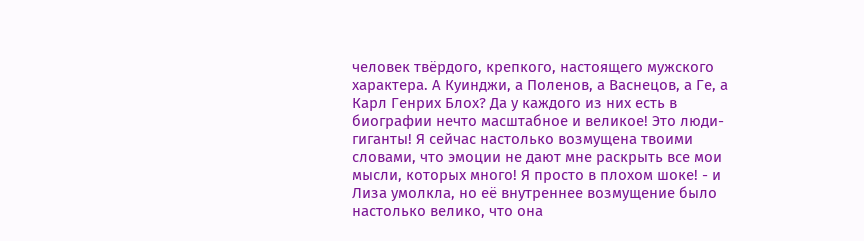человек твёрдого, крепкого, настоящего мужского характера. А Куинджи, а Поленов, а Васнецов, а Ге, а Карл Генрих Блох? Да у каждого из них есть в биографии нечто масштабное и великое! Это люди-гиганты! Я сейчас настолько возмущена твоими словами, что эмоции не дают мне раскрыть все мои мысли, которых много! Я просто в плохом шоке! - и Лиза умолкла, но её внутреннее возмущение было настолько велико, что она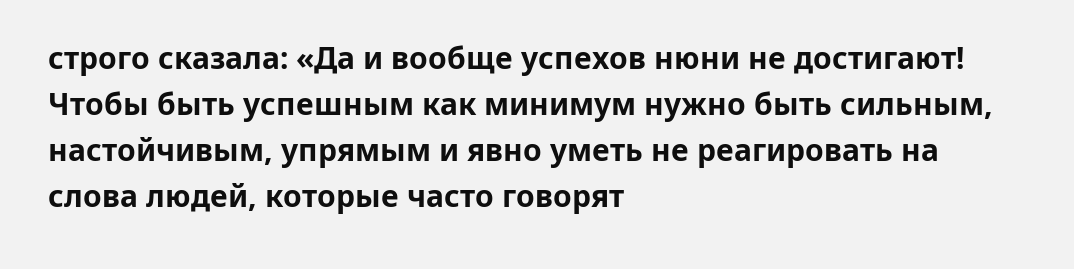строго сказала: «Да и вообще успехов нюни не достигают! Чтобы быть успешным как минимум нужно быть сильным, настойчивым, упрямым и явно уметь не реагировать на слова людей, которые часто говорят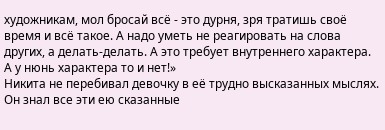художникам, мол бросай всё - это дурня, зря тратишь своё время и всё такое. А надо уметь не реагировать на слова других, а делать-делать. А это требует внутреннего характера. А у нюнь характера то и нет!»
Никита не перебивал девочку в её трудно высказанных мыслях. Он знал все эти ею сказанные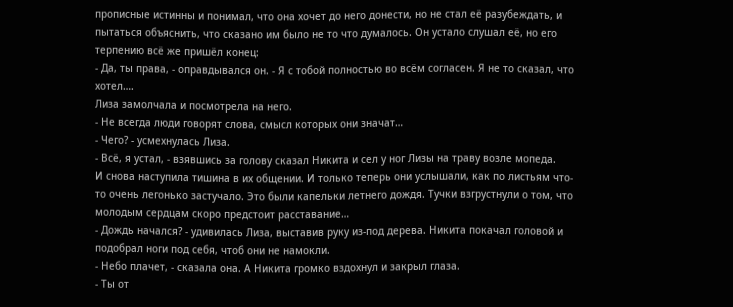прописные истинны и понимал, что она хочет до него донести, но не стал её разубеждать, и пытаться объяснить, что сказано им было не то что думалось. Он устало слушал её, но его терпению всё же пришёл конец:
- Да, ты права, - оправдывался он. - Я с тобой полностью во всём согласен. Я не то сказал, что хотел….
Лиза замолчала и посмотрела на него.
- Не всегда люди говорят слова, смысл которых они значат…
- Чего? - усмехнулась Лиза.
- Всё, я устал, - взявшись за голову сказал Никита и сел у ног Лизы на траву возле мопеда.
И снова наступила тишина в их общении. И только теперь они услышали, как по листьям что-то очень легонько застучало. Это были капельки летнего дождя. Тучки взгрустнули о том, что молодым сердцам скоро предстоит расставание…
- Дождь начался? - удивилась Лиза, выставив руку из-под дерева. Никита покачал головой и подобрал ноги под себя, чтоб они не намокли.
- Небо плачет, - сказала она. А Никита громко вздохнул и закрыл глаза.
- Ты от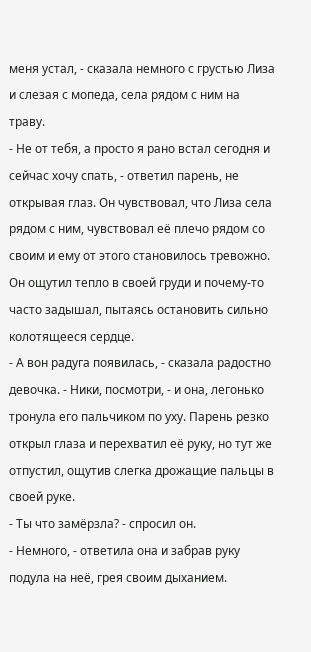меня устал, - сказала немного с грустью Лиза и слезая с мопеда, села рядом с ним на траву.
- Не от тебя, а просто я рано встал сегодня и сейчас хочу спать, - ответил парень, не открывая глаз. Он чувствовал, что Лиза села рядом с ним, чувствовал её плечо рядом со своим и ему от этого становилось тревожно. Он ощутил тепло в своей груди и почему-то часто задышал, пытаясь остановить сильно колотящееся сердце.
- А вон радуга появилась, - сказала радостно девочка. - Ники, посмотри, - и она, легонько тронула его пальчиком по уху. Парень резко открыл глаза и перехватил её руку, но тут же отпустил, ощутив слегка дрожащие пальцы в своей руке.
- Ты что замёрзла? - спросил он.
- Немного, - ответила она и забрав руку подула на неё, грея своим дыханием.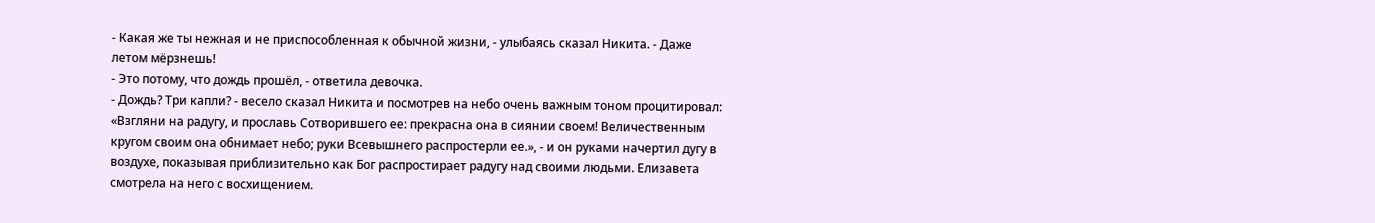- Какая же ты нежная и не приспособленная к обычной жизни, - улыбаясь сказал Никита. - Даже летом мёрзнешь!
- Это потому, что дождь прошёл, - ответила девочка.
- Дождь? Три капли? - весело сказал Никита и посмотрев на небо очень важным тоном процитировал: «Взгляни на радугу, и прославь Сотворившего ее: прекрасна она в сиянии своем! Величественным кругом своим она обнимает небо; руки Всевышнего распростерли ее.», - и он руками начертил дугу в воздухе, показывая приблизительно как Бог распростирает радугу над своими людьми. Елизавета смотрела на него с восхищением.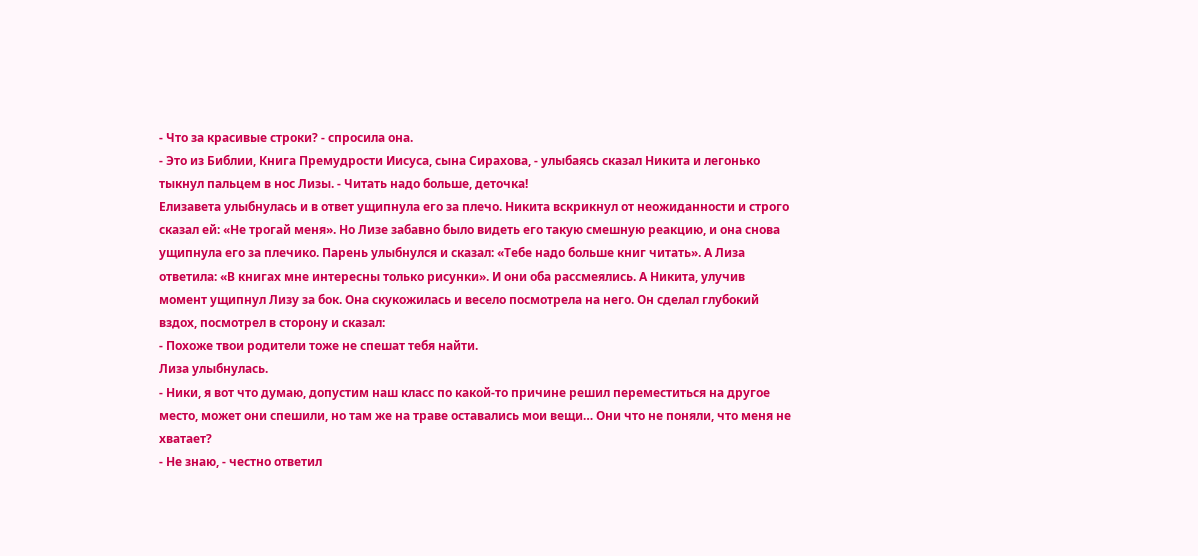- Что за красивые строки? - спросила она.
- Это из Библии, Книга Премудрости Иисуса, сына Сирахова, - улыбаясь сказал Никита и легонько тыкнул пальцем в нос Лизы. - Читать надо больше, деточка!
Елизавета улыбнулась и в ответ ущипнула его за плечо. Никита вскрикнул от неожиданности и строго сказал ей: «Не трогай меня». Но Лизе забавно было видеть его такую смешную реакцию, и она снова ущипнула его за плечико. Парень улыбнулся и сказал: «Тебе надо больше книг читать». А Лиза ответила: «В книгах мне интересны только рисунки». И они оба рассмеялись. А Никита, улучив момент ущипнул Лизу за бок. Она скукожилась и весело посмотрела на него. Он сделал глубокий вздох, посмотрел в сторону и сказал:
- Похоже твои родители тоже не спешат тебя найти.
Лиза улыбнулась.
- Ники, я вот что думаю, допустим наш класс по какой-то причине решил переместиться на другое место, может они спешили, но там же на траве оставались мои вещи… Они что не поняли, что меня не хватает?
- Не знаю, - честно ответил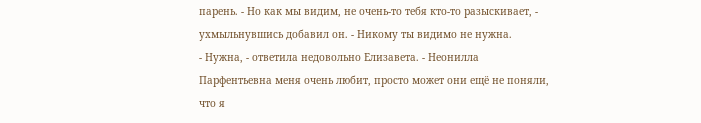парень. - Но как мы видим, не очень-то тебя кто-то разыскивает, - ухмыльнувшись добавил он. - Никому ты видимо не нужна.
- Нужна, - ответила недовольно Елизавета. - Неонилла Парфентьевна меня очень любит, просто может они ещё не поняли, что я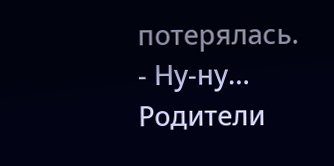потерялась.
- Ну-ну…
Родители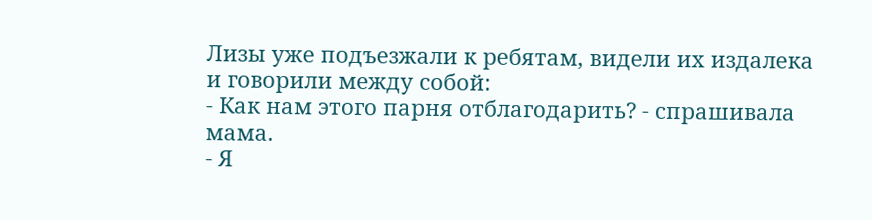Лизы уже подъезжали к ребятам, видели их издалека и говорили между собой:
- Как нам этого парня отблагодарить? - спрашивала мама.
- Я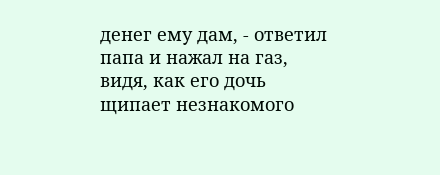денег ему дам, - ответил папа и нажал на газ, видя, как его дочь щипает незнакомого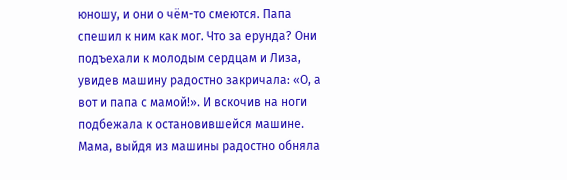юношу, и они о чём-то смеются. Папа спешил к ним как мог. Что за ерунда? Они подъехали к молодым сердцам и Лиза, увидев машину радостно закричала: «О, а вот и папа с мамой!». И вскочив на ноги подбежала к остановившейся машине. Мама, выйдя из машины радостно обняла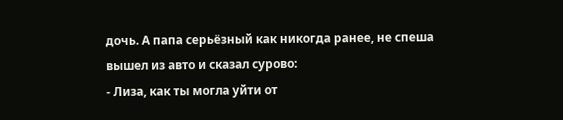дочь. А папа серьёзный как никогда ранее, не спеша вышел из авто и сказал сурово:
- Лиза, как ты могла уйти от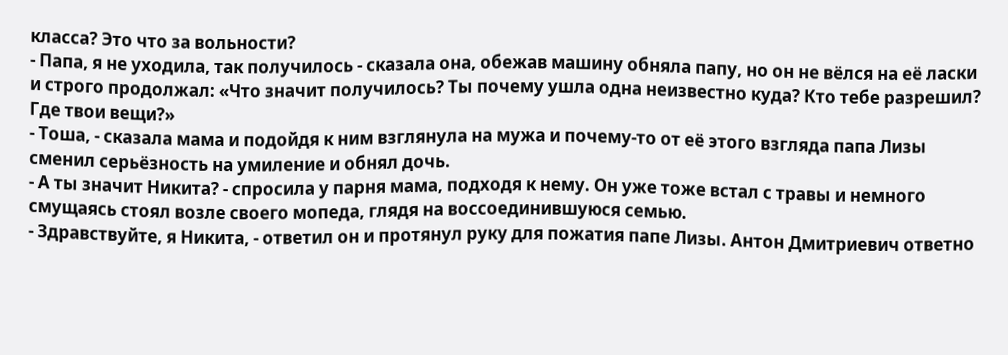класса? Это что за вольности?
- Папа, я не уходила, так получилось - сказала она, обежав машину обняла папу, но он не вёлся на её ласки и строго продолжал: «Что значит получилось? Ты почему ушла одна неизвестно куда? Кто тебе разрешил? Где твои вещи?»
- Тоша, - сказала мама и подойдя к ним взглянула на мужа и почему-то от её этого взгляда папа Лизы сменил серьёзность на умиление и обнял дочь.
- А ты значит Никита? - спросила у парня мама, подходя к нему. Он уже тоже встал с травы и немного смущаясь стоял возле своего мопеда, глядя на воссоединившуюся семью.
- Здравствуйте, я Никита, - ответил он и протянул руку для пожатия папе Лизы. Антон Дмитриевич ответно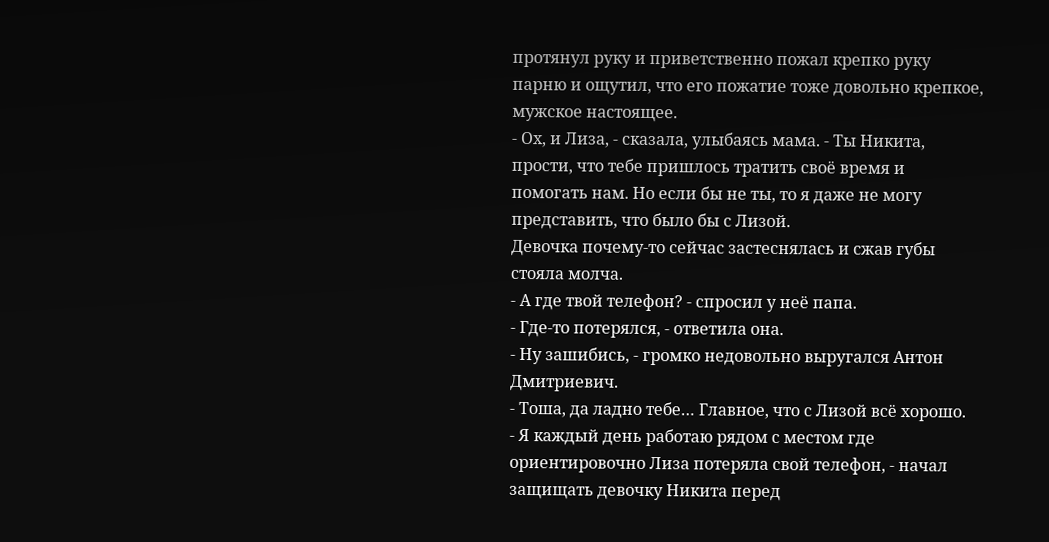протянул руку и приветственно пожал крепко руку парню и ощутил, что его пожатие тоже довольно крепкое, мужское настоящее.
- Ох, и Лиза, - сказала, улыбаясь мама. - Ты Никита, прости, что тебе пришлось тратить своё время и помогать нам. Но если бы не ты, то я даже не могу представить, что было бы с Лизой.
Девочка почему-то сейчас застеснялась и сжав губы стояла молча.
- А где твой телефон? - спросил у неё папа.
- Где-то потерялся, - ответила она.
- Ну зашибись, - громко недовольно выругался Антон Дмитриевич.
- Тоша, да ладно тебе… Главное, что с Лизой всё хорошо.
- Я каждый день работаю рядом с местом где ориентировочно Лиза потеряла свой телефон, - начал защищать девочку Никита перед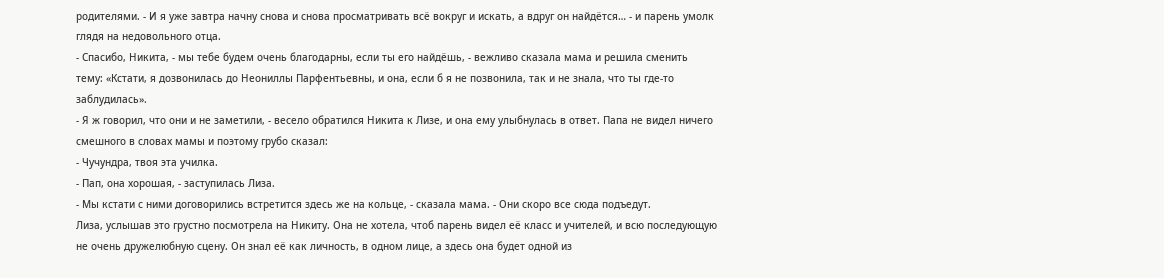родителями. - И я уже завтра начну снова и снова просматривать всё вокруг и искать, а вдруг он найдётся… - и парень умолк глядя на недовольного отца.
- Спасибо, Никита, - мы тебе будем очень благодарны, если ты его найдёшь, - вежливо сказала мама и решила сменить тему: «Кстати, я дозвонилась до Неониллы Парфентьевны, и она, если б я не позвонила, так и не знала, что ты где-то заблудилась».
- Я ж говорил, что они и не заметили, - весело обратился Никита к Лизе, и она ему улыбнулась в ответ. Папа не видел ничего смешного в словах мамы и поэтому грубо сказал:
- Чучундра, твоя эта училка.
- Пап, она хорошая, - заступилась Лиза.
- Мы кстати с ними договорились встретится здесь же на кольце, - сказала мама. - Они скоро все сюда подъедут.
Лиза, услышав это грустно посмотрела на Никиту. Она не хотела, чтоб парень видел её класс и учителей, и всю последующую не очень дружелюбную сцену. Он знал её как личность, в одном лице, а здесь она будет одной из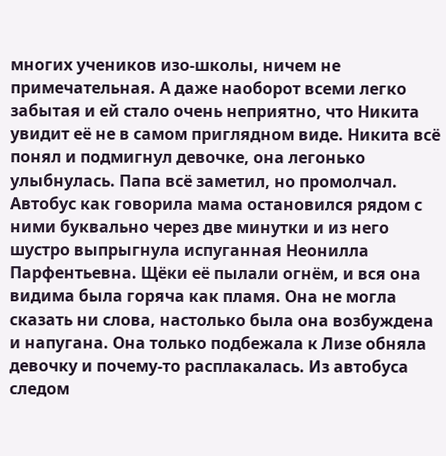многих учеников изо-школы, ничем не примечательная. А даже наоборот всеми легко забытая и ей стало очень неприятно, что Никита увидит её не в самом приглядном виде. Никита всё понял и подмигнул девочке, она легонько улыбнулась. Папа всё заметил, но промолчал.
Автобус как говорила мама остановился рядом с ними буквально через две минутки и из него шустро выпрыгнула испуганная Неонилла Парфентьевна. Щёки её пылали огнём, и вся она видима была горяча как пламя. Она не могла сказать ни слова, настолько была она возбуждена и напугана. Она только подбежала к Лизе обняла девочку и почему-то расплакалась. Из автобуса следом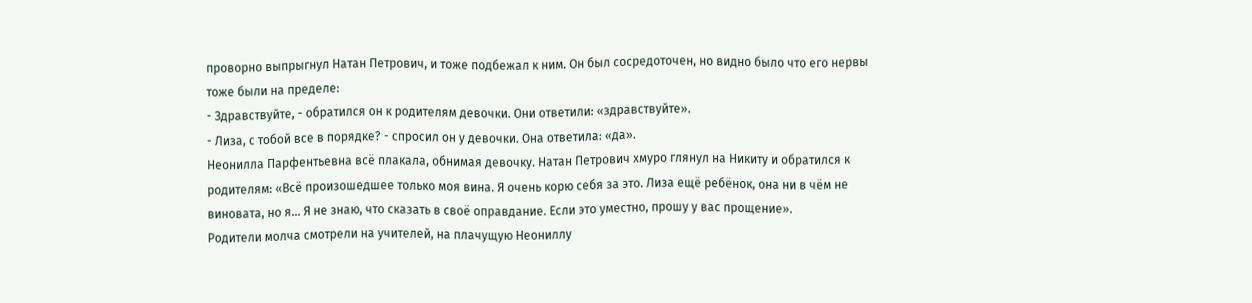проворно выпрыгнул Натан Петрович, и тоже подбежал к ним. Он был сосредоточен, но видно было что его нервы тоже были на пределе:
- Здравствуйте, - обратился он к родителям девочки. Они ответили: «здравствуйте».
- Лиза, с тобой все в порядке? - спросил он у девочки. Она ответила: «да».
Неонилла Парфентьевна всё плакала, обнимая девочку. Натан Петрович хмуро глянул на Никиту и обратился к родителям: «Всё произошедшее только моя вина. Я очень корю себя за это. Лиза ещё ребёнок, она ни в чём не виновата, но я… Я не знаю, что сказать в своё оправдание. Если это уместно, прошу у вас прощение».
Родители молча смотрели на учителей, на плачущую Неониллу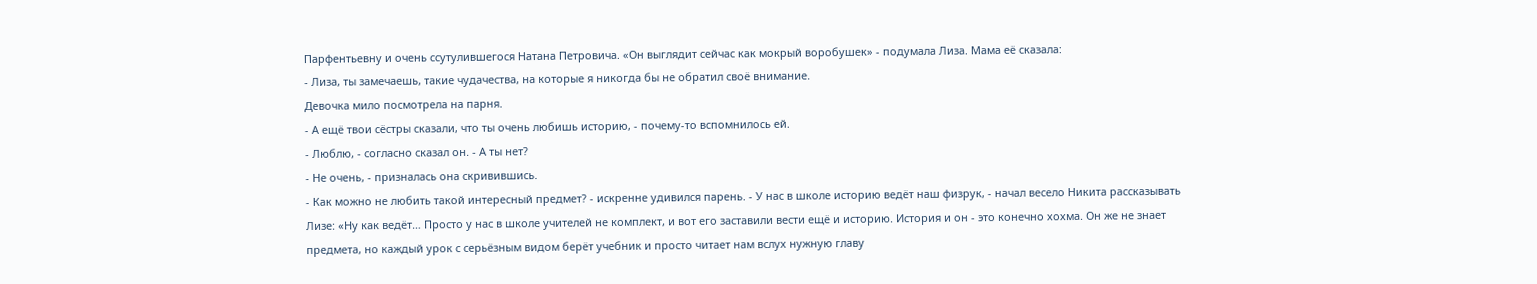Парфентьевну и очень ссутулившегося Натана Петровича. «Он выглядит сейчас как мокрый воробушек» - подумала Лиза. Мама её сказала:
- Лиза, ты замечаешь, такие чудачества, на которые я никогда бы не обратил своё внимание.
Девочка мило посмотрела на парня.
- А ещё твои сёстры сказали, что ты очень любишь историю, - почему-то вспомнилось ей.
- Люблю, - согласно сказал он. - А ты нет?
- Не очень, - призналась она скривившись.
- Как можно не любить такой интересный предмет? - искренне удивился парень. - У нас в школе историю ведёт наш физрук, - начал весело Никита рассказывать Лизе: «Ну как ведёт… Просто у нас в школе учителей не комплект, и вот его заставили вести ещё и историю. История и он - это конечно хохма. Он же не знает предмета, но каждый урок с серьёзным видом берёт учебник и просто читает нам вслух нужную главу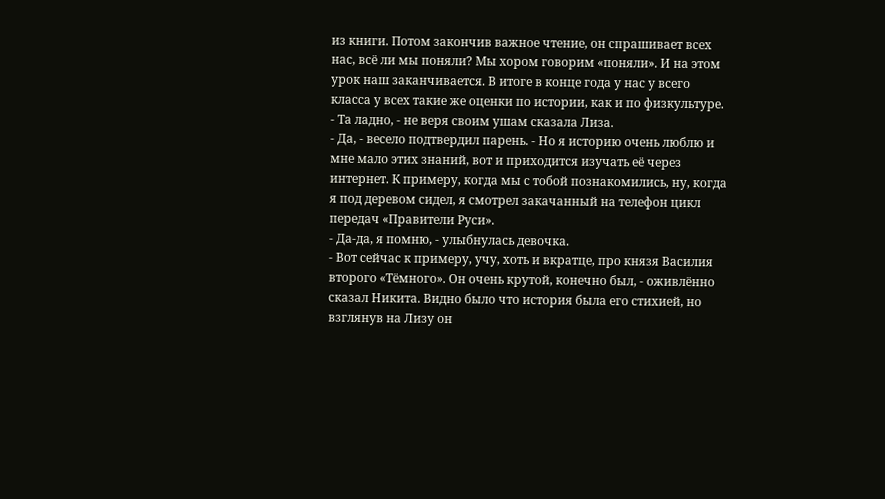из книги. Потом закончив важное чтение, он спрашивает всех нас, всё ли мы поняли? Мы хором говорим «поняли». И на этом урок наш заканчивается. В итоге в конце года у нас у всего класса у всех такие же оценки по истории, как и по физкультуре.
- Та ладно, - не веря своим ушам сказала Лиза.
- Да, - весело подтвердил парень. - Но я историю очень люблю и мне мало этих знаний, вот и приходится изучать её через интернет. К примеру, когда мы с тобой познакомились, ну, когда я под деревом сидел, я смотрел закачанный на телефон цикл передач «Правители Руси».
- Да-да, я помню, - улыбнулась девочка.
- Вот сейчас к примеру, учу, хоть и вкратце, про князя Василия второго «Тёмного». Он очень крутой, конечно был, - оживлённо сказал Никита. Видно было что история была его стихией, но взглянув на Лизу он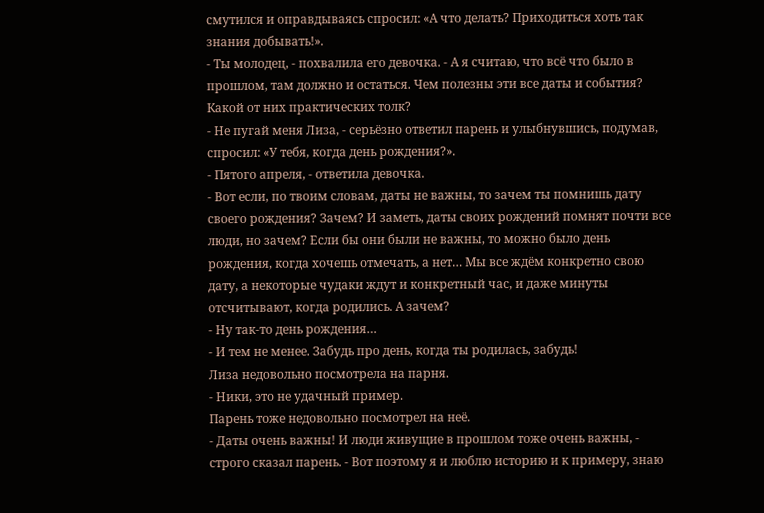смутился и оправдываясь спросил: «А что делать? Приходиться хоть так знания добывать!».
- Ты молодец, - похвалила его девочка. - А я считаю, что всё что было в прошлом, там должно и остаться. Чем полезны эти все даты и события? Какой от них практических толк?
- Не пугай меня Лиза, - серьёзно ответил парень и улыбнувшись, подумав, спросил: «У тебя, когда день рождения?».
- Пятого апреля, - ответила девочка.
- Вот если, по твоим словам, даты не важны, то зачем ты помнишь дату своего рождения? Зачем? И заметь, даты своих рождений помнят почти все люди, но зачем? Если бы они были не важны, то можно было день рождения, когда хочешь отмечать, а нет… Мы все ждём конкретно свою дату, а некоторые чудаки ждут и конкретный час, и даже минуты отсчитывают, когда родились. А зачем?
- Ну так-то день рождения…
- И тем не менее. Забудь про день, когда ты родилась, забудь!
Лиза недовольно посмотрела на парня.
- Ники, это не удачный пример.
Парень тоже недовольно посмотрел на неё.
- Даты очень важны! И люди живущие в прошлом тоже очень важны, - строго сказал парень. - Вот поэтому я и люблю историю и к примеру, знаю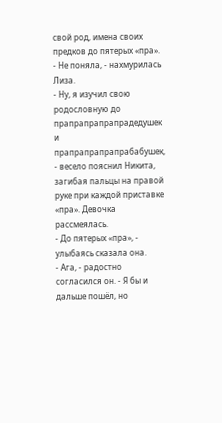свой род, имена своих предков до пятерых «пра».
- Не поняла, - нахмурилась Лиза.
- Ну, я изучил свою родословную до прапрапрапрапрадедушек и прапрапрапрапрабабушек, - весело пояснил Никита, загибая пальцы на правой руке при каждой приставке «пра». Девочка рассмеялась.
- До пятерых «пра», - улыбаясь сказала она.
- Ага, - радостно согласился он. - Я бы и дальше пошёл, но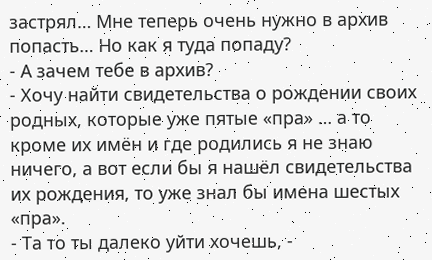застрял… Мне теперь очень нужно в архив попасть… Но как я туда попаду?
- А зачем тебе в архив?
- Хочу найти свидетельства о рождении своих родных, которые уже пятые «пра» … а то кроме их имён и где родились я не знаю ничего, а вот если бы я нашёл свидетельства их рождения, то уже знал бы имена шестых «пра».
- Та то ты далеко уйти хочешь, -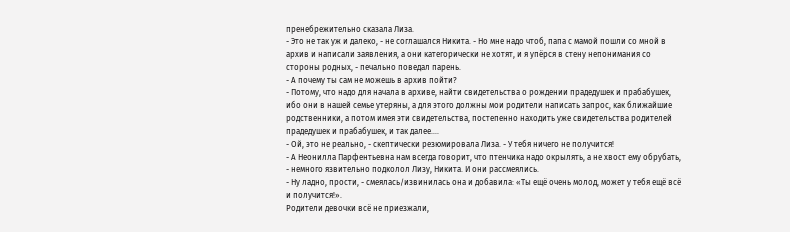пренебрежительно сказала Лиза.
- Это не так уж и далеко, - не соглашался Никита. - Но мне надо чтоб, папа с мамой пошли со мной в архив и написали заявления, а они категорически не хотят, и я упёрся в стену непонимания со стороны родных, - печально поведал парень.
- А почему ты сам не можешь в архив пойти?
- Потому, что надо для начала в архиве, найти свидетельства о рождении прадедушек и прабабушек, ибо они в нашей семье утеряны, а для этого должны мои родители написать запрос, как ближайшие родственники, а потом имея эти свидетельства, постепенно находить уже свидетельства родителей прадедушек и прабабушек, и так далее….
- Ой, это не реально, - скептически резюмировала Лиза. - У тебя ничего не получится!
- А Неонилла Парфентьевна нам всегда говорит, что птенчика надо окрылять, а не хвост ему обрубать, - немного язвительно подколол Лизу, Никита. И они рассмеялись.
- Ну ладно, прости, - смеялась/извинилась она и добавила: «Ты ещё очень молод, может у тебя ещё всё и получится!».
Родители девочки всё не приезжали,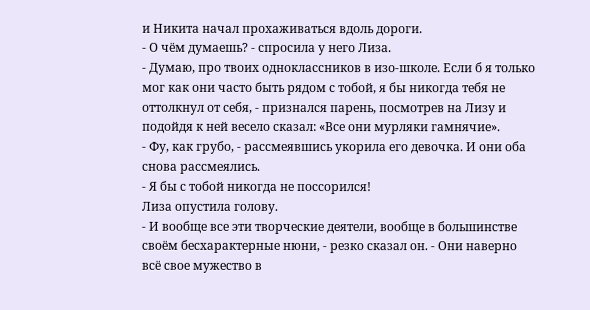и Никита начал прохаживаться вдоль дороги.
- О чём думаешь? - спросила у него Лиза.
- Думаю, про твоих одноклассников в изо-школе. Если б я только мог как они часто быть рядом с тобой, я бы никогда тебя не оттолкнул от себя, - признался парень, посмотрев на Лизу и подойдя к ней весело сказал: «Все они мурляки гамнячие».
- Фу, как грубо, - рассмеявшись укорила его девочка. И они оба снова рассмеялись.
- Я бы с тобой никогда не поссорился!
Лиза опустила голову.
- И вообще все эти творческие деятели, вообще в большинстве своём бесхарактерные нюни, - резко сказал он. - Они наверно всё свое мужество в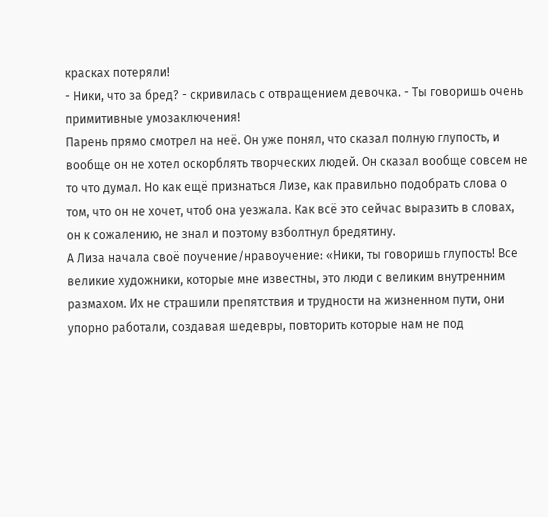красках потеряли!
- Ники, что за бред? - скривилась с отвращением девочка. - Ты говоришь очень примитивные умозаключения!
Парень прямо смотрел на неё. Он уже понял, что сказал полную глупость, и вообще он не хотел оскорблять творческих людей. Он сказал вообще совсем не то что думал. Но как ещё признаться Лизе, как правильно подобрать слова о том, что он не хочет, чтоб она уезжала. Как всё это сейчас выразить в словах, он к сожалению, не знал и поэтому взболтнул бредятину.
А Лиза начала своё поучение/нравоучение: «Ники, ты говоришь глупость! Все великие художники, которые мне известны, это люди с великим внутренним размахом. Их не страшили препятствия и трудности на жизненном пути, они упорно работали, создавая шедевры, повторить которые нам не под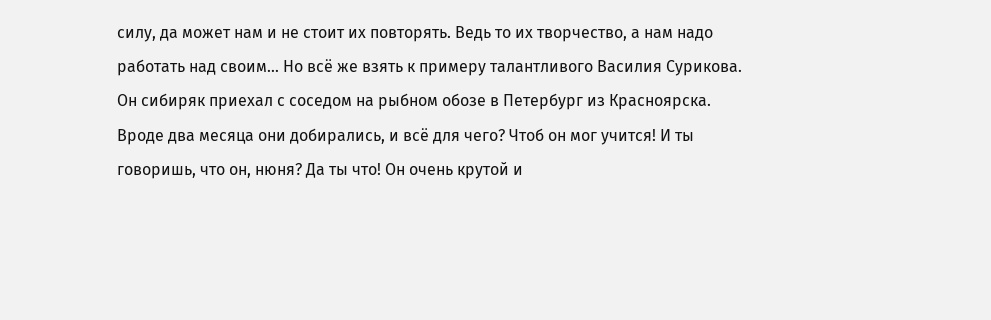силу, да может нам и не стоит их повторять. Ведь то их творчество, а нам надо работать над своим… Но всё же взять к примеру талантливого Василия Сурикова. Он сибиряк приехал с соседом на рыбном обозе в Петербург из Красноярска. Вроде два месяца они добирались, и всё для чего? Чтоб он мог учится! И ты говоришь, что он, нюня? Да ты что! Он очень крутой и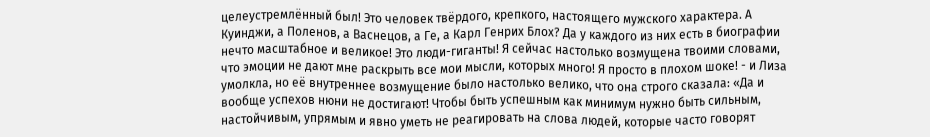целеустремлённый был! Это человек твёрдого, крепкого, настоящего мужского характера. А Куинджи, а Поленов, а Васнецов, а Ге, а Карл Генрих Блох? Да у каждого из них есть в биографии нечто масштабное и великое! Это люди-гиганты! Я сейчас настолько возмущена твоими словами, что эмоции не дают мне раскрыть все мои мысли, которых много! Я просто в плохом шоке! - и Лиза умолкла, но её внутреннее возмущение было настолько велико, что она строго сказала: «Да и вообще успехов нюни не достигают! Чтобы быть успешным как минимум нужно быть сильным, настойчивым, упрямым и явно уметь не реагировать на слова людей, которые часто говорят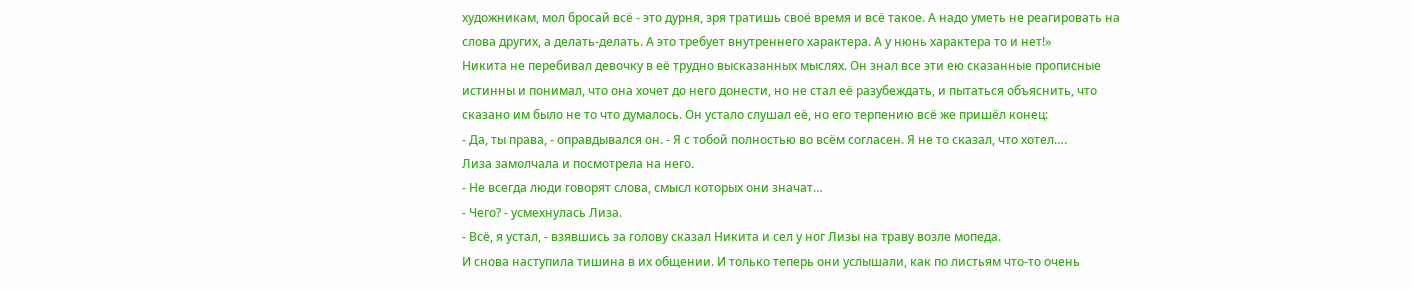художникам, мол бросай всё - это дурня, зря тратишь своё время и всё такое. А надо уметь не реагировать на слова других, а делать-делать. А это требует внутреннего характера. А у нюнь характера то и нет!»
Никита не перебивал девочку в её трудно высказанных мыслях. Он знал все эти ею сказанные прописные истинны и понимал, что она хочет до него донести, но не стал её разубеждать, и пытаться объяснить, что сказано им было не то что думалось. Он устало слушал её, но его терпению всё же пришёл конец:
- Да, ты права, - оправдывался он. - Я с тобой полностью во всём согласен. Я не то сказал, что хотел….
Лиза замолчала и посмотрела на него.
- Не всегда люди говорят слова, смысл которых они значат…
- Чего? - усмехнулась Лиза.
- Всё, я устал, - взявшись за голову сказал Никита и сел у ног Лизы на траву возле мопеда.
И снова наступила тишина в их общении. И только теперь они услышали, как по листьям что-то очень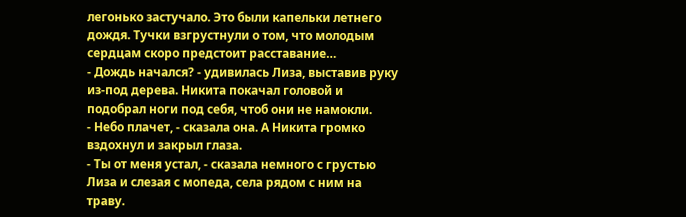легонько застучало. Это были капельки летнего дождя. Тучки взгрустнули о том, что молодым сердцам скоро предстоит расставание…
- Дождь начался? - удивилась Лиза, выставив руку из-под дерева. Никита покачал головой и подобрал ноги под себя, чтоб они не намокли.
- Небо плачет, - сказала она. А Никита громко вздохнул и закрыл глаза.
- Ты от меня устал, - сказала немного с грустью Лиза и слезая с мопеда, села рядом с ним на траву.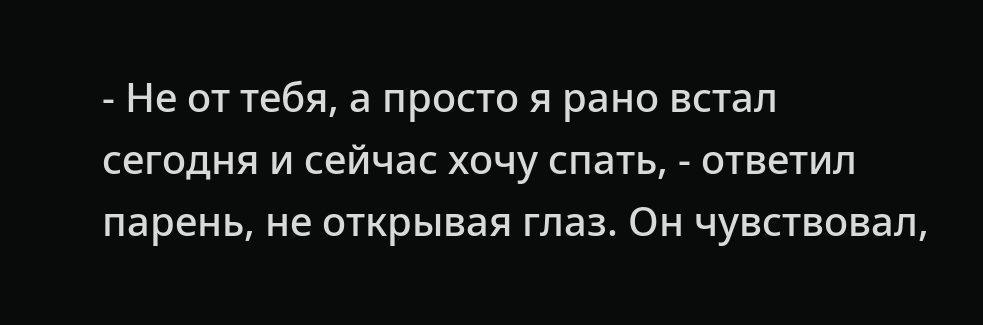- Не от тебя, а просто я рано встал сегодня и сейчас хочу спать, - ответил парень, не открывая глаз. Он чувствовал,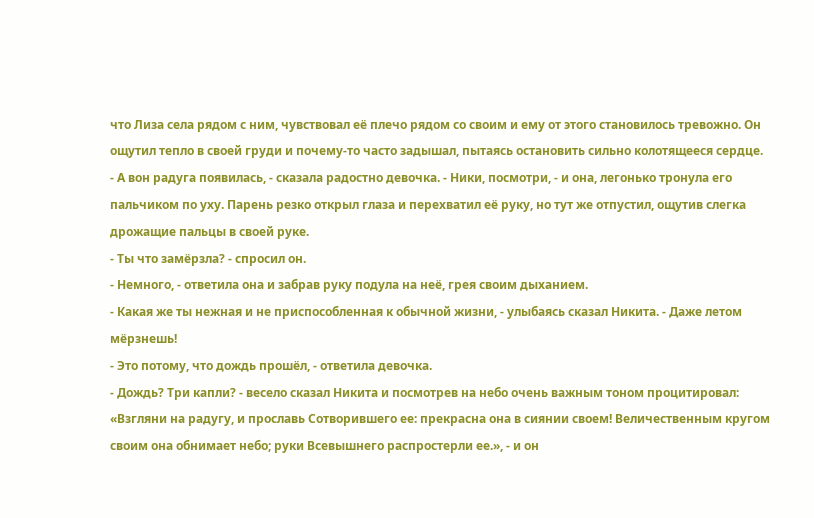что Лиза села рядом с ним, чувствовал её плечо рядом со своим и ему от этого становилось тревожно. Он ощутил тепло в своей груди и почему-то часто задышал, пытаясь остановить сильно колотящееся сердце.
- А вон радуга появилась, - сказала радостно девочка. - Ники, посмотри, - и она, легонько тронула его пальчиком по уху. Парень резко открыл глаза и перехватил её руку, но тут же отпустил, ощутив слегка дрожащие пальцы в своей руке.
- Ты что замёрзла? - спросил он.
- Немного, - ответила она и забрав руку подула на неё, грея своим дыханием.
- Какая же ты нежная и не приспособленная к обычной жизни, - улыбаясь сказал Никита. - Даже летом мёрзнешь!
- Это потому, что дождь прошёл, - ответила девочка.
- Дождь? Три капли? - весело сказал Никита и посмотрев на небо очень важным тоном процитировал: «Взгляни на радугу, и прославь Сотворившего ее: прекрасна она в сиянии своем! Величественным кругом своим она обнимает небо; руки Всевышнего распростерли ее.», - и он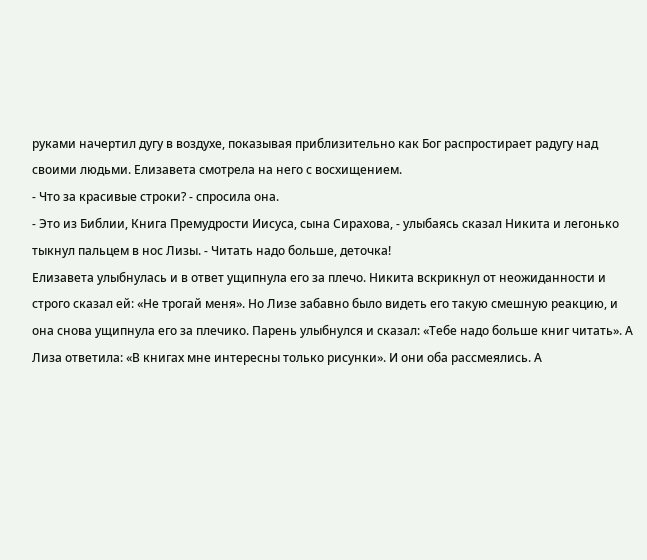руками начертил дугу в воздухе, показывая приблизительно как Бог распростирает радугу над своими людьми. Елизавета смотрела на него с восхищением.
- Что за красивые строки? - спросила она.
- Это из Библии, Книга Премудрости Иисуса, сына Сирахова, - улыбаясь сказал Никита и легонько тыкнул пальцем в нос Лизы. - Читать надо больше, деточка!
Елизавета улыбнулась и в ответ ущипнула его за плечо. Никита вскрикнул от неожиданности и строго сказал ей: «Не трогай меня». Но Лизе забавно было видеть его такую смешную реакцию, и она снова ущипнула его за плечико. Парень улыбнулся и сказал: «Тебе надо больше книг читать». А Лиза ответила: «В книгах мне интересны только рисунки». И они оба рассмеялись. А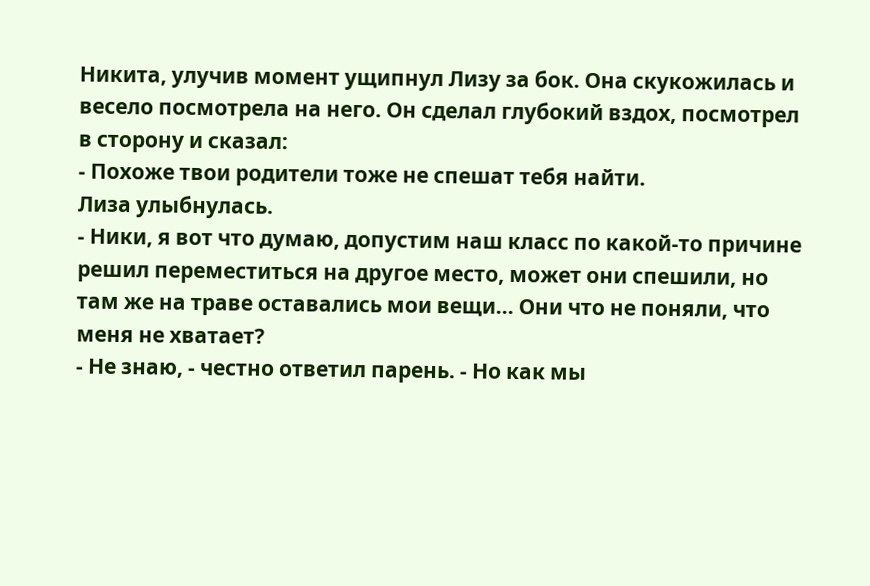Никита, улучив момент ущипнул Лизу за бок. Она скукожилась и весело посмотрела на него. Он сделал глубокий вздох, посмотрел в сторону и сказал:
- Похоже твои родители тоже не спешат тебя найти.
Лиза улыбнулась.
- Ники, я вот что думаю, допустим наш класс по какой-то причине решил переместиться на другое место, может они спешили, но там же на траве оставались мои вещи… Они что не поняли, что меня не хватает?
- Не знаю, - честно ответил парень. - Но как мы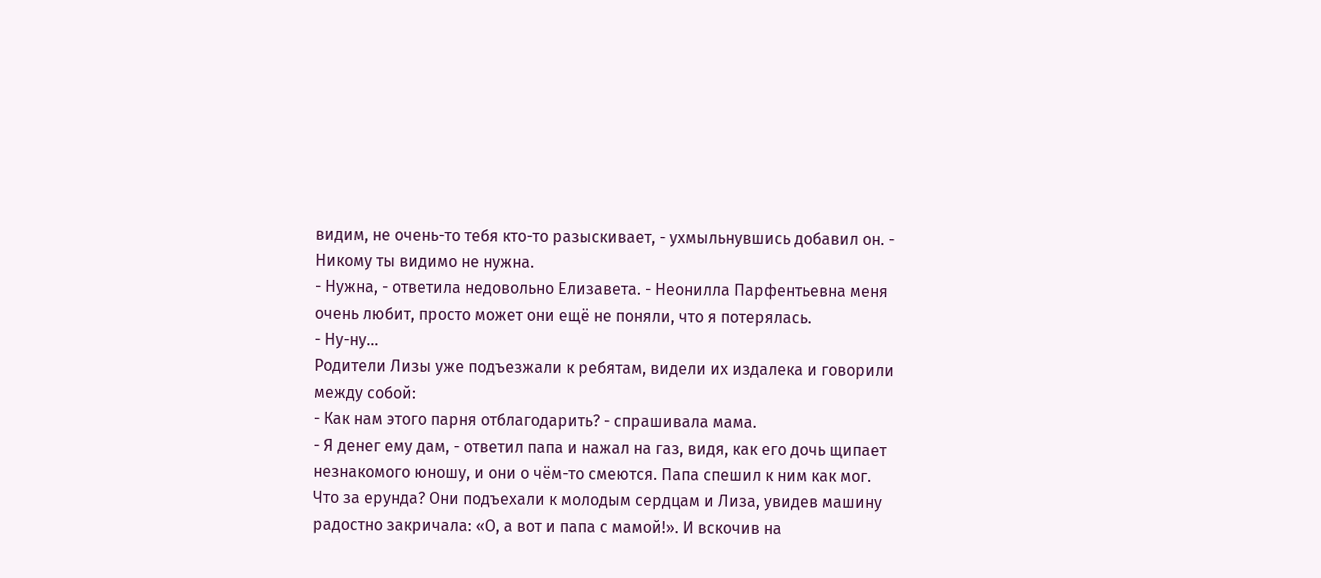видим, не очень-то тебя кто-то разыскивает, - ухмыльнувшись добавил он. - Никому ты видимо не нужна.
- Нужна, - ответила недовольно Елизавета. - Неонилла Парфентьевна меня очень любит, просто может они ещё не поняли, что я потерялась.
- Ну-ну…
Родители Лизы уже подъезжали к ребятам, видели их издалека и говорили между собой:
- Как нам этого парня отблагодарить? - спрашивала мама.
- Я денег ему дам, - ответил папа и нажал на газ, видя, как его дочь щипает незнакомого юношу, и они о чём-то смеются. Папа спешил к ним как мог. Что за ерунда? Они подъехали к молодым сердцам и Лиза, увидев машину радостно закричала: «О, а вот и папа с мамой!». И вскочив на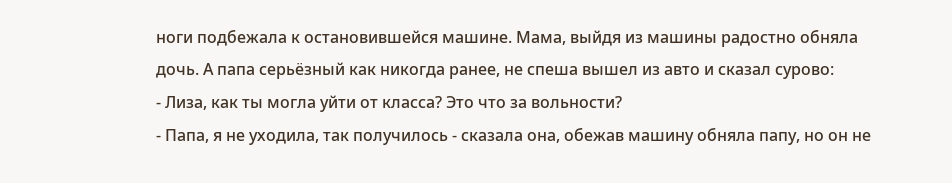ноги подбежала к остановившейся машине. Мама, выйдя из машины радостно обняла дочь. А папа серьёзный как никогда ранее, не спеша вышел из авто и сказал сурово:
- Лиза, как ты могла уйти от класса? Это что за вольности?
- Папа, я не уходила, так получилось - сказала она, обежав машину обняла папу, но он не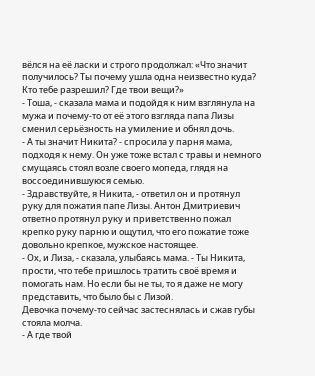вёлся на её ласки и строго продолжал: «Что значит получилось? Ты почему ушла одна неизвестно куда? Кто тебе разрешил? Где твои вещи?»
- Тоша, - сказала мама и подойдя к ним взглянула на мужа и почему-то от её этого взгляда папа Лизы сменил серьёзность на умиление и обнял дочь.
- А ты значит Никита? - спросила у парня мама, подходя к нему. Он уже тоже встал с травы и немного смущаясь стоял возле своего мопеда, глядя на воссоединившуюся семью.
- Здравствуйте, я Никита, - ответил он и протянул руку для пожатия папе Лизы. Антон Дмитриевич ответно протянул руку и приветственно пожал крепко руку парню и ощутил, что его пожатие тоже довольно крепкое, мужское настоящее.
- Ох, и Лиза, - сказала, улыбаясь мама. - Ты Никита, прости, что тебе пришлось тратить своё время и помогать нам. Но если бы не ты, то я даже не могу представить, что было бы с Лизой.
Девочка почему-то сейчас застеснялась и сжав губы стояла молча.
- А где твой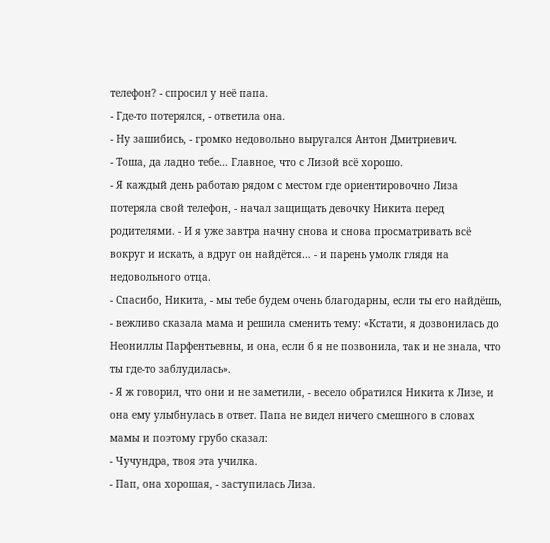телефон? - спросил у неё папа.
- Где-то потерялся, - ответила она.
- Ну зашибись, - громко недовольно выругался Антон Дмитриевич.
- Тоша, да ладно тебе… Главное, что с Лизой всё хорошо.
- Я каждый день работаю рядом с местом где ориентировочно Лиза потеряла свой телефон, - начал защищать девочку Никита перед родителями. - И я уже завтра начну снова и снова просматривать всё вокруг и искать, а вдруг он найдётся… - и парень умолк глядя на недовольного отца.
- Спасибо, Никита, - мы тебе будем очень благодарны, если ты его найдёшь, - вежливо сказала мама и решила сменить тему: «Кстати, я дозвонилась до Неониллы Парфентьевны, и она, если б я не позвонила, так и не знала, что ты где-то заблудилась».
- Я ж говорил, что они и не заметили, - весело обратился Никита к Лизе, и она ему улыбнулась в ответ. Папа не видел ничего смешного в словах мамы и поэтому грубо сказал:
- Чучундра, твоя эта училка.
- Пап, она хорошая, - заступилась Лиза.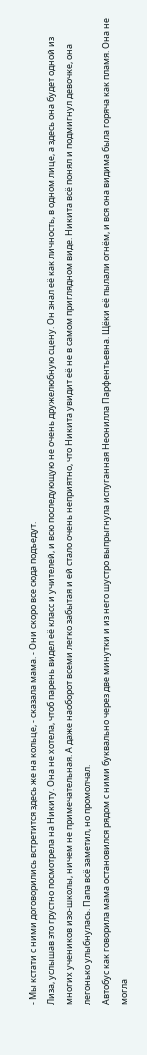- Мы кстати с ними договорились встретится здесь же на кольце, - сказала мама. - Они скоро все сюда подъедут.
Лиза, услышав это грустно посмотрела на Никиту. Она не хотела, чтоб парень видел её класс и учителей, и всю последующую не очень дружелюбную сцену. Он знал её как личность, в одном лице, а здесь она будет одной из многих учеников изо-школы, ничем не примечательная. А даже наоборот всеми легко забытая и ей стало очень неприятно, что Никита увидит её не в самом приглядном виде. Никита всё понял и подмигнул девочке, она легонько улыбнулась. Папа всё заметил, но промолчал.
Автобус как говорила мама остановился рядом с ними буквально через две минутки и из него шустро выпрыгнула испуганная Неонилла Парфентьевна. Щёки её пылали огнём, и вся она видима была горяча как пламя. Она не могла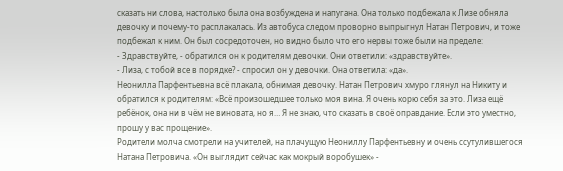сказать ни слова, настолько была она возбуждена и напугана. Она только подбежала к Лизе обняла девочку и почему-то расплакалась. Из автобуса следом проворно выпрыгнул Натан Петрович, и тоже подбежал к ним. Он был сосредоточен, но видно было что его нервы тоже были на пределе:
- Здравствуйте, - обратился он к родителям девочки. Они ответили: «здравствуйте».
- Лиза, с тобой все в порядке? - спросил он у девочки. Она ответила: «да».
Неонилла Парфентьевна всё плакала, обнимая девочку. Натан Петрович хмуро глянул на Никиту и обратился к родителям: «Всё произошедшее только моя вина. Я очень корю себя за это. Лиза ещё ребёнок, она ни в чём не виновата, но я… Я не знаю, что сказать в своё оправдание. Если это уместно, прошу у вас прощение».
Родители молча смотрели на учителей, на плачущую Неониллу Парфентьевну и очень ссутулившегося Натана Петровича. «Он выглядит сейчас как мокрый воробушек» -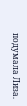подумала Лиза.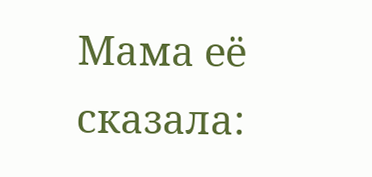Мама её сказала: